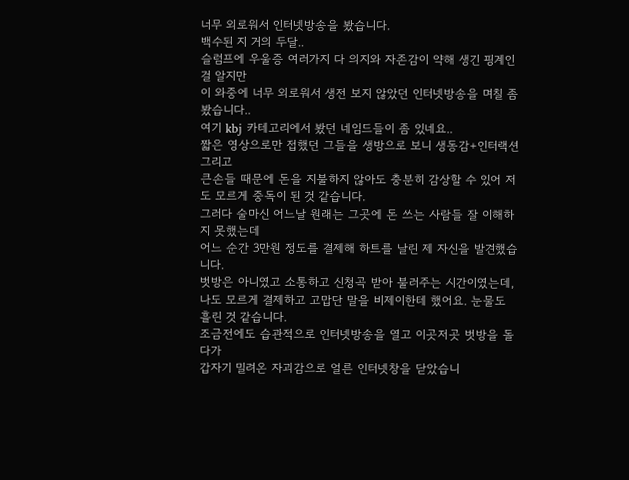너무 외로워서 인터넷방송을 봤습니다.
백수된 지 거의 두달..
슬럼프에 우울증 여러가지 다 의지와 자존감이 약해 생긴 핑계인 걸 알지만
이 와중에 너무 외로워서 생전 보지 않았던 인터넷방송을 며칠 좀 봤습니다..
여기 kbj 카테고리에서 봤던 네임드들이 좀 있네요..
짧은 영상으로만 접했던 그들을 생방으로 보니 생동감+인터랙션 그리고
큰손들 때문에 돈을 지불하지 않아도 충분히 감상할 수 있어 저도 모르게 중독이 된 것 같습니다.
그러다 술마신 어느날 원래는 그곳에 돈 쓰는 사람들 잘 이해하지 못했는데
어느 순간 3만원 정도를 결제해 하트를 날린 제 자신을 발견했습니다.
벗방은 아니였고 소통하고 신청곡 받아 불러주는 시간이였는데,
나도 모르게 결제하고 고맙단 말을 비제이한테 했어요. 눈물도 흘린 것 같습니다.
조금전에도 습관적으로 인터넷방송을 열고 이곳저곳 벗방을 돌다가
갑자기 밀려온 자괴감으로 얼른 인터넷창을 닫았습니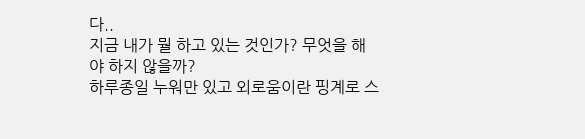다..
지금 내가 뭘 하고 있는 것인가? 무엇을 해야 하지 않을까?
하루종일 누워만 있고 외로움이란 핑계로 스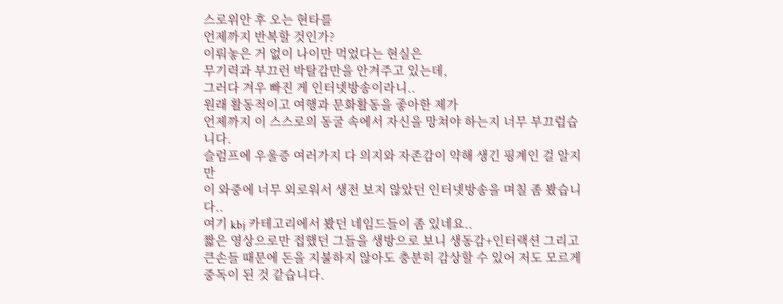스로위안 후 오는 현타를
언제까지 반복할 것인가?
이뤄놓은 거 없이 나이만 먹었다는 현실은
무기력과 부끄런 박탈감만을 안겨주고 있는데,
그러다 겨우 빠진 게 인터넷방송이라니..
원래 활동적이고 여행과 문화활동을 좋아한 제가
언제까지 이 스스로의 동굴 속에서 자신을 망쳐야 하는지 너무 부끄럽습니다.
슬럼프에 우울증 여러가지 다 의지와 자존감이 약해 생긴 핑계인 걸 알지만
이 와중에 너무 외로워서 생전 보지 않았던 인터넷방송을 며칠 좀 봤습니다..
여기 kbj 카테고리에서 봤던 네임드들이 좀 있네요..
짧은 영상으로만 접했던 그들을 생방으로 보니 생동감+인터랙션 그리고
큰손들 때문에 돈을 지불하지 않아도 충분히 감상할 수 있어 저도 모르게 중독이 된 것 같습니다.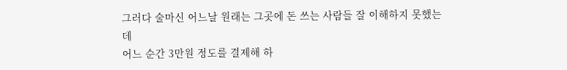그러다 술마신 어느날 원래는 그곳에 돈 쓰는 사람들 잘 이해하지 못했는데
어느 순간 3만원 정도를 결제해 하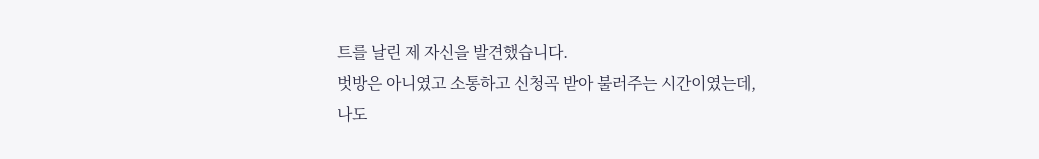트를 날린 제 자신을 발견했습니다.
벗방은 아니였고 소통하고 신청곡 받아 불러주는 시간이였는데,
나도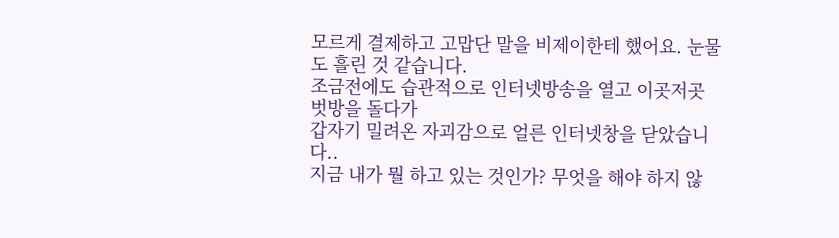모르게 결제하고 고맙단 말을 비제이한테 했어요. 눈물도 흘린 것 같습니다.
조금전에도 습관적으로 인터넷방송을 열고 이곳저곳 벗방을 돌다가
갑자기 밀려온 자괴감으로 얼른 인터넷창을 닫았습니다..
지금 내가 뭘 하고 있는 것인가? 무엇을 해야 하지 않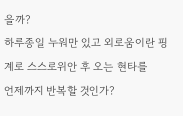을까?
하루종일 누워만 있고 외로움이란 핑계로 스스로위안 후 오는 현타를
언제까지 반복할 것인가?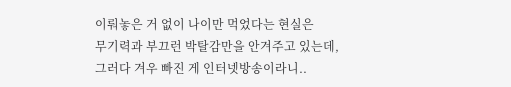이뤄놓은 거 없이 나이만 먹었다는 현실은
무기력과 부끄런 박탈감만을 안겨주고 있는데,
그러다 겨우 빠진 게 인터넷방송이라니..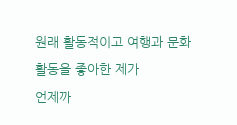원래 활동적이고 여행과 문화활동을 좋아한 제가
언제까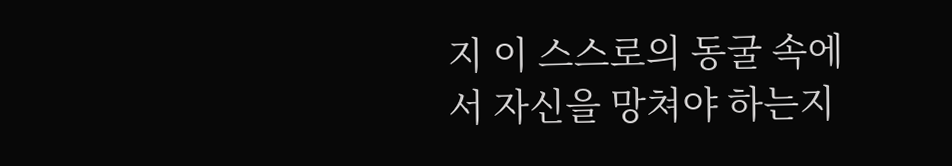지 이 스스로의 동굴 속에서 자신을 망쳐야 하는지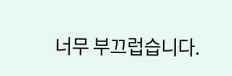너무 부끄럽습니다.